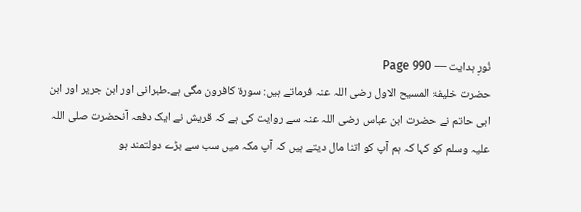نُورِ ہدایت — Page 990
حضرت خلیفۃ المسیح الاول رضی اللہ عنہ فرماتے ہیں: سورۃ کافرون مگی ہے۔طبرانی اور ابن جریر اور ابن ابی حاتم نے حضرت ابن عباس رضی اللہ عنہ سے روایت کی ہے کہ قریش نے ایک دفعہ آنحضرت صلی اللہ علیہ وسلم کو کہا کہ ہم آپ کو اتنا مال دیتے ہیں کہ آپ مکہ میں سب سے بڑے دولتمند ہو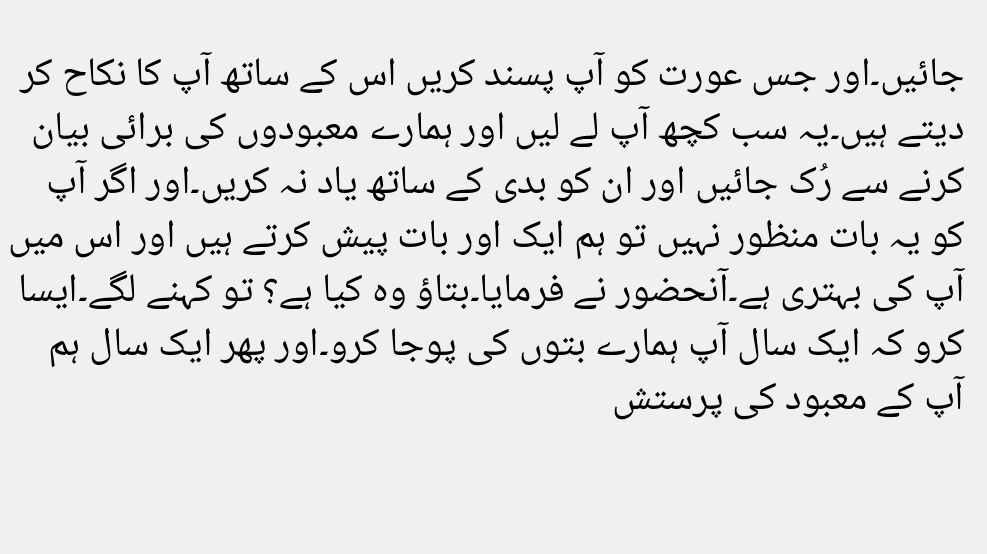جائیں۔اور جس عورت کو آپ پسند کریں اس کے ساتھ آپ کا نکاح کر دیتے ہیں۔یہ سب کچھ آپ لے لیں اور ہمارے معبودوں کی برائی بیان کرنے سے رُک جائیں اور ان کو بدی کے ساتھ یاد نہ کریں۔اور اگر آپ کو یہ بات منظور نہیں تو ہم ایک اور بات پیش کرتے ہیں اور اس میں آپ کی بہتری ہے۔آنحضور نے فرمایا۔بتاؤ وہ کیا ہے؟ تو کہنے لگے۔ایسا کرو کہ ایک سال آپ ہمارے بتوں کی پوجا کرو۔اور پھر ایک سال ہم آپ کے معبود کی پرستش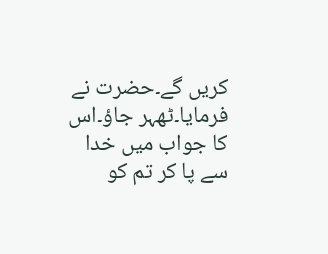کریں گے۔حضرت نے فرمایا۔ٹھہر جاؤ۔اس کا جواب میں خدا سے پا کر تم کو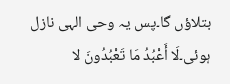بتلاؤں گا۔پس یہ وحی الہی نازل ہوئی۔لَا أَعْبُدُ مَا تَعْبُدُونَ لا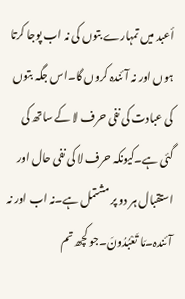أعبد میں تمہارے بتوں کی نہ اب پوجا کرتا ہوں اور نہ آئندہ کروں گا۔اس جگہ بتوں کی عبادت کی نفی حرف لا کے ساتھ کی گئی ہے۔کیونکہ حرف لا کی نفی حال اور استقبال ہر دو پر مشتمل ہے۔نہ اب اور نہ آئندہ۔مَا تَعْبُدُونَ۔جو کچھ تم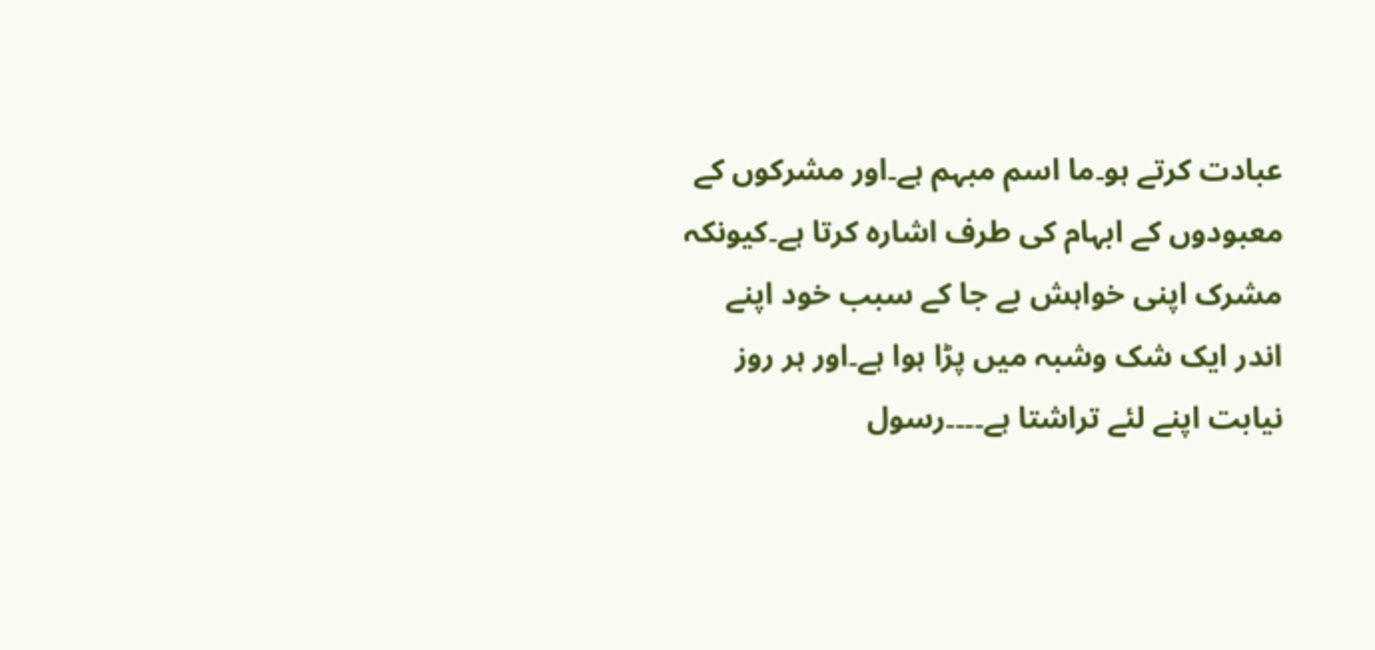عبادت کرتے ہو۔ما اسم مبہم ہے۔اور مشرکوں کے معبودوں کے ابہام کی طرف اشارہ کرتا ہے۔کیونکہ مشرک اپنی خواہش بے جا کے سبب خود اپنے اندر ایک شک وشبہ میں پڑا ہوا ہے۔اور ہر روز نیابت اپنے لئے تراشتا ہے۔۔۔۔رسول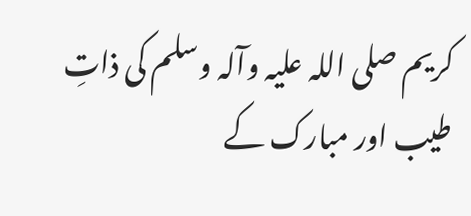کریم صلی اللہ علیہ وآلہ وسلم کی ذاتِ طیب اور مبارک کے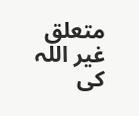متعلق غیر اللہ کی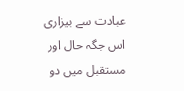عبادت سے بیزاری اس جگہ حال اور مستقبل میں دو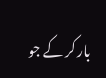بار کر کے جو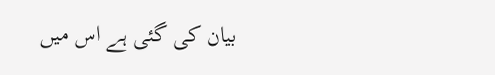بیان کی گئی ہے اس میں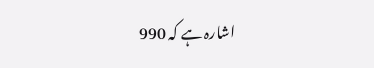اشارہ ہے کہ 990